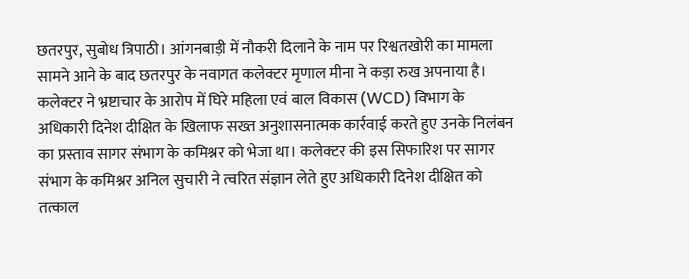छतरपुर, सुबोध त्रिपाठी। आंगनबाड़ी में नौकरी दिलाने के नाम पर रिश्वतखोरी का मामला सामने आने के बाद छतरपुर के नवागत कलेक्टर मृणाल मीना ने कड़ा रुख अपनाया है। कलेक्टर ने भ्रष्टाचार के आरोप में घिरे महिला एवं बाल विकास (WCD) विभाग के अधिकारी दिनेश दीक्षित के खिलाफ सख्त अनुशासनात्मक कार्रवाई करते हुए उनके निलंबन का प्रस्ताव सागर संभाग के कमिश्नर को भेजा था। कलेक्टर की इस सिफारिश पर सागर संभाग के कमिश्नर अनिल सुचारी ने त्वरित संज्ञान लेते हुए अधिकारी दिनेश दीक्षित को तत्काल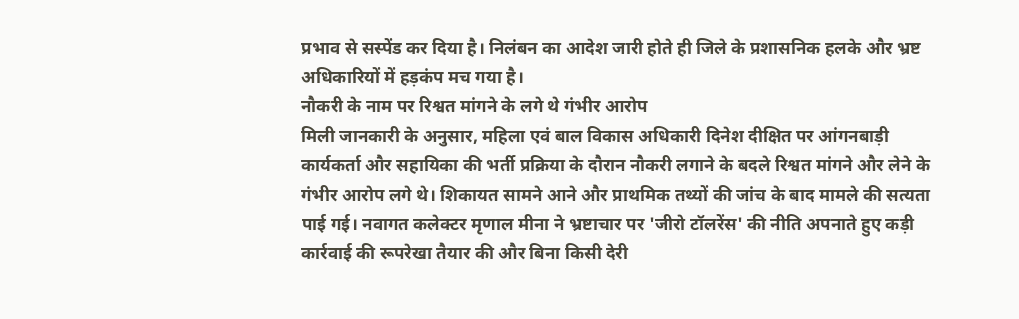प्रभाव से सस्पेंड कर दिया है। निलंबन का आदेश जारी होते ही जिले के प्रशासनिक हलके और भ्रष्ट अधिकारियों में हड़कंप मच गया है।
नौकरी के नाम पर रिश्वत मांगने के लगे थे गंभीर आरोप
मिली जानकारी के अनुसार, महिला एवं बाल विकास अधिकारी दिनेश दीक्षित पर आंगनबाड़ी कार्यकर्ता और सहायिका की भर्ती प्रक्रिया के दौरान नौकरी लगाने के बदले रिश्वत मांगने और लेने के गंभीर आरोप लगे थे। शिकायत सामने आने और प्राथमिक तथ्यों की जांच के बाद मामले की सत्यता पाई गई। नवागत कलेक्टर मृणाल मीना ने भ्रष्टाचार पर 'जीरो टॉलरेंस' की नीति अपनाते हुए कड़ी कार्रवाई की रूपरेखा तैयार की और बिना किसी देरी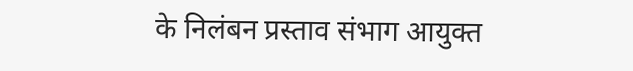के निलंबन प्रस्ताव संभाग आयुक्त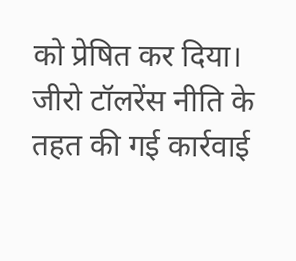को प्रेषित कर दिया।
जीरो टॉलरेंस नीति के तहत की गई कार्रवाई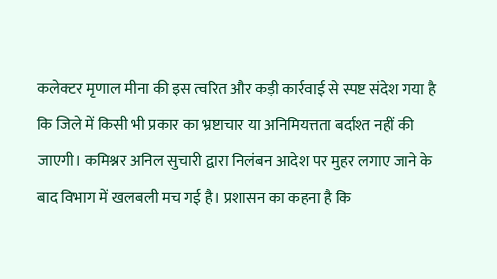कलेक्टर मृणाल मीना की इस त्वरित और कड़ी कार्रवाई से स्पष्ट संदेश गया है कि जिले में किसी भी प्रकार का भ्रष्टाचार या अनिमियत्तता बर्दाश्त नहीं की जाएगी। कमिश्नर अनिल सुचारी द्वारा निलंबन आदेश पर मुहर लगाए जाने के बाद विभाग में खलबली मच गई है। प्रशासन का कहना है कि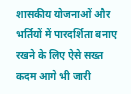शासकीय योजनाओं और भर्तियों में पारदर्शिता बनाए रखने के लिए ऐसे सख्त कदम आगे भी जारी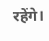रहेंगे।